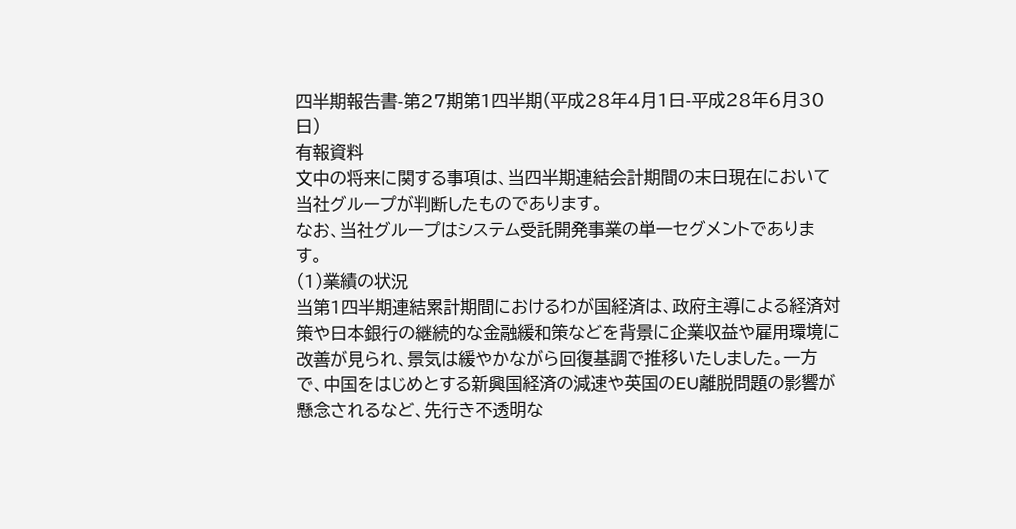四半期報告書-第27期第1四半期(平成28年4月1日-平成28年6月30日)
有報資料
文中の将来に関する事項は、当四半期連結会計期間の末日現在において当社グループが判断したものであります。
なお、当社グループはシステム受託開発事業の単一セグメントであります。
(1)業績の状況
当第1四半期連結累計期間におけるわが国経済は、政府主導による経済対策や日本銀行の継続的な金融緩和策などを背景に企業収益や雇用環境に改善が見られ、景気は緩やかながら回復基調で推移いたしました。一方で、中国をはじめとする新興国経済の減速や英国のEU離脱問題の影響が懸念されるなど、先行き不透明な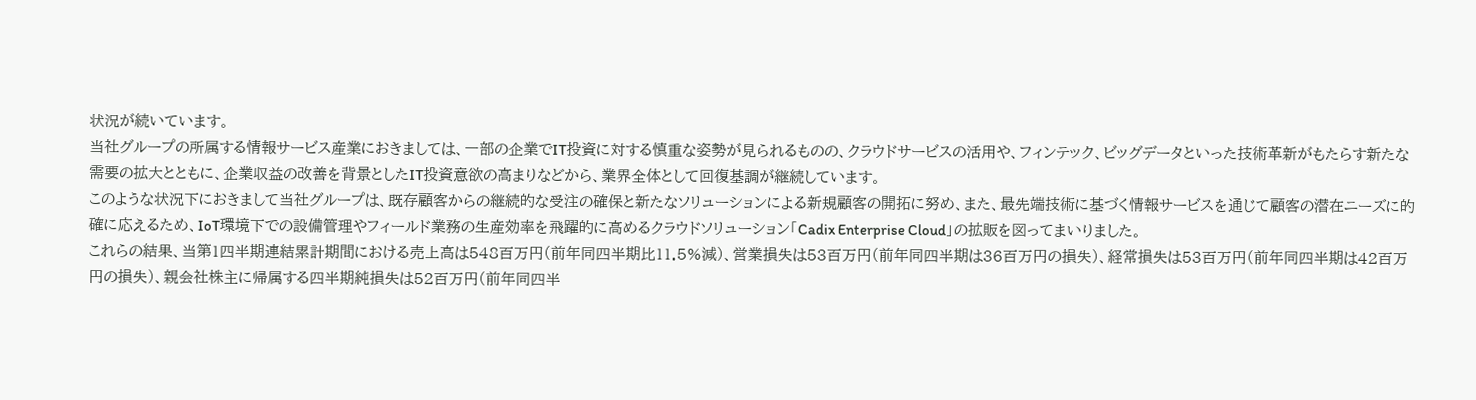状況が続いています。
当社グループの所属する情報サービス産業におきましては、一部の企業でIT投資に対する慎重な姿勢が見られるものの、クラウドサービスの活用や、フィンテック、ビッグデータといった技術革新がもたらす新たな需要の拡大とともに、企業収益の改善を背景としたIT投資意欲の高まりなどから、業界全体として回復基調が継続しています。
このような状況下におきまして当社グループは、既存顧客からの継続的な受注の確保と新たなソリューションによる新規顧客の開拓に努め、また、最先端技術に基づく情報サービスを通じて顧客の潜在ニーズに的確に応えるため、IoT環境下での設備管理やフィールド業務の生産効率を飛躍的に高めるクラウドソリューション「Cadix Enterprise Cloud」の拡販を図ってまいりました。
これらの結果、当第1四半期連結累計期間における売上高は548百万円(前年同四半期比11.5%減)、営業損失は53百万円(前年同四半期は36百万円の損失)、経常損失は53百万円(前年同四半期は42百万円の損失)、親会社株主に帰属する四半期純損失は52百万円(前年同四半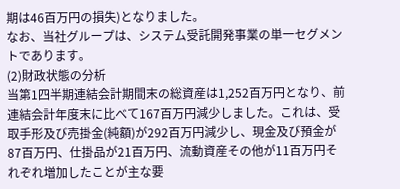期は46百万円の損失)となりました。
なお、当社グループは、システム受託開発事業の単一セグメントであります。
(2)財政状態の分析
当第1四半期連結会計期間末の総資産は1,252百万円となり、前連結会計年度末に比べて167百万円減少しました。これは、受取手形及び売掛金(純額)が292百万円減少し、現金及び預金が87百万円、仕掛品が21百万円、流動資産その他が11百万円それぞれ増加したことが主な要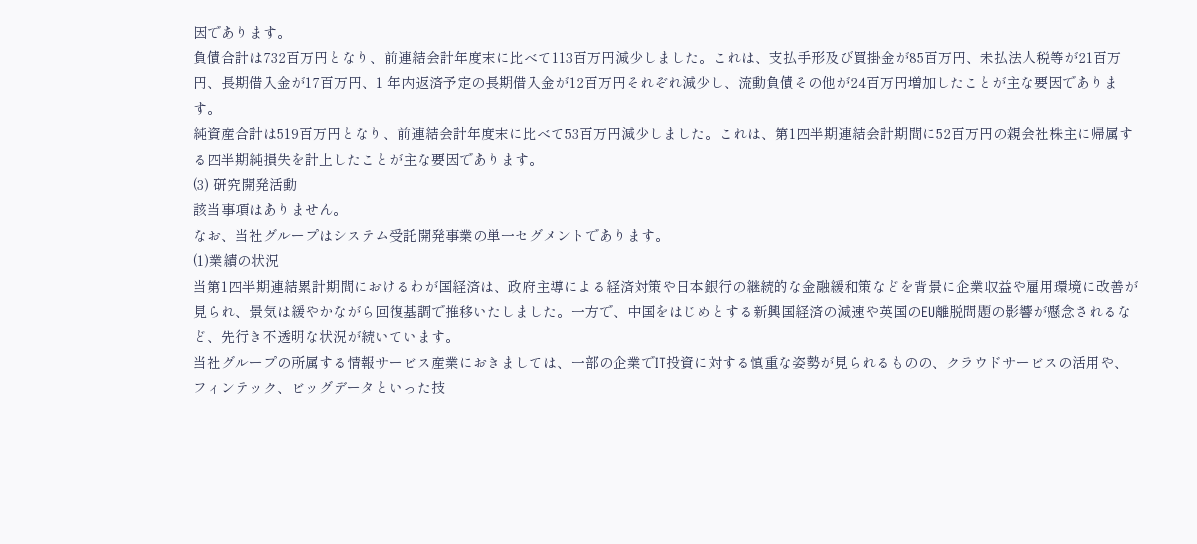因であります。
負債合計は732百万円となり、前連結会計年度末に比べて113百万円減少しました。これは、支払手形及び買掛金が85百万円、未払法人税等が21百万円、長期借入金が17百万円、1 年内返済予定の長期借入金が12百万円それぞれ減少し、流動負債その他が24百万円増加したことが主な要因であります。
純資産合計は519百万円となり、前連結会計年度末に比べて53百万円減少しました。これは、第1四半期連結会計期間に52百万円の親会社株主に帰属する四半期純損失を計上したことが主な要因であります。
(3) 研究開発活動
該当事項はありません。
なお、当社グループはシステム受託開発事業の単一セグメントであります。
(1)業績の状況
当第1四半期連結累計期間におけるわが国経済は、政府主導による経済対策や日本銀行の継続的な金融緩和策などを背景に企業収益や雇用環境に改善が見られ、景気は緩やかながら回復基調で推移いたしました。一方で、中国をはじめとする新興国経済の減速や英国のEU離脱問題の影響が懸念されるなど、先行き不透明な状況が続いています。
当社グループの所属する情報サービス産業におきましては、一部の企業でIT投資に対する慎重な姿勢が見られるものの、クラウドサービスの活用や、フィンテック、ビッグデータといった技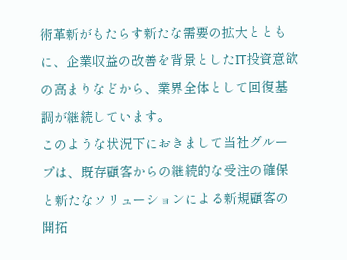術革新がもたらす新たな需要の拡大とともに、企業収益の改善を背景としたIT投資意欲の高まりなどから、業界全体として回復基調が継続しています。
このような状況下におきまして当社グループは、既存顧客からの継続的な受注の確保と新たなソリューションによる新規顧客の開拓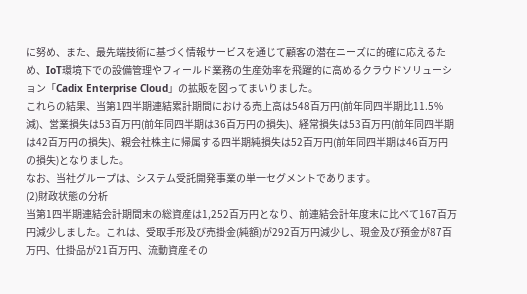に努め、また、最先端技術に基づく情報サービスを通じて顧客の潜在ニーズに的確に応えるため、IoT環境下での設備管理やフィールド業務の生産効率を飛躍的に高めるクラウドソリューション「Cadix Enterprise Cloud」の拡販を図ってまいりました。
これらの結果、当第1四半期連結累計期間における売上高は548百万円(前年同四半期比11.5%減)、営業損失は53百万円(前年同四半期は36百万円の損失)、経常損失は53百万円(前年同四半期は42百万円の損失)、親会社株主に帰属する四半期純損失は52百万円(前年同四半期は46百万円の損失)となりました。
なお、当社グループは、システム受託開発事業の単一セグメントであります。
(2)財政状態の分析
当第1四半期連結会計期間末の総資産は1,252百万円となり、前連結会計年度末に比べて167百万円減少しました。これは、受取手形及び売掛金(純額)が292百万円減少し、現金及び預金が87百万円、仕掛品が21百万円、流動資産その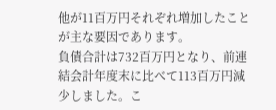他が11百万円それぞれ増加したことが主な要因であります。
負債合計は732百万円となり、前連結会計年度末に比べて113百万円減少しました。こ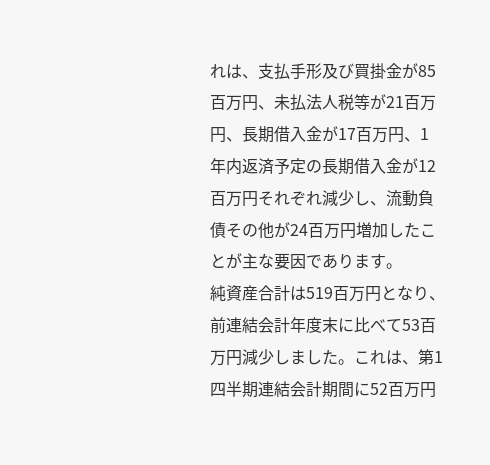れは、支払手形及び買掛金が85百万円、未払法人税等が21百万円、長期借入金が17百万円、1 年内返済予定の長期借入金が12百万円それぞれ減少し、流動負債その他が24百万円増加したことが主な要因であります。
純資産合計は519百万円となり、前連結会計年度末に比べて53百万円減少しました。これは、第1四半期連結会計期間に52百万円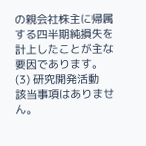の親会社株主に帰属する四半期純損失を計上したことが主な要因であります。
(3) 研究開発活動
該当事項はありません。